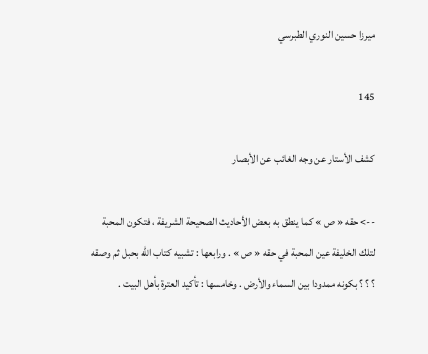ميرزا حسين النوري الطبرسي

145

كشف الأستار عن وجه الغائب عن الأبصار

--> حقه « ص » كما ينطق به بعض الأحاديث الصحيحة الشريفة ، فتكون المحبة لتلك الخليفة عين المحبة في حقه « ص » . ورابعها : تشبيه كتاب اللّه بحبل ثم وصقه ؟ ؟ ؟ بكونه ممدودا بين السماء والأرض . وخامسها : تأكيد العترة بأهل البيت .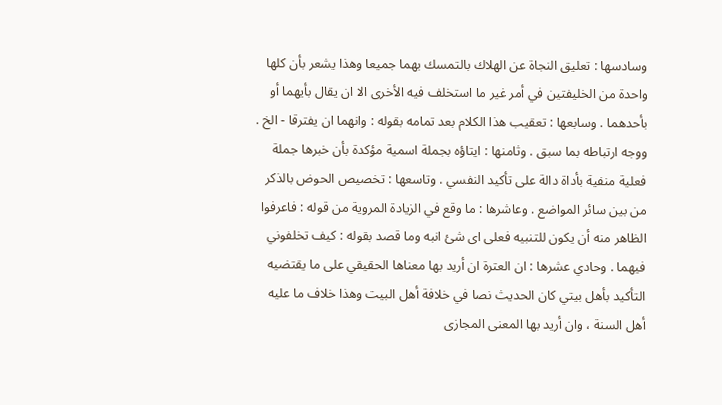وسادسها : تعليق النجاة عن الهلاك بالتمسك بهما جميعا وهذا يشعر بأن كلها واحدة من الخليفتين في أمر غير ما استخلف فيه الأخرى الا ان يقال بأيهما أو بأحدهما . وسابعها : تعقيب هذا الكلام بعد تمامه بقوله : وانهما ان يفترقا - الخ . ووجه ارتباطه بما سبق . وثامنها : ايتاؤه بجملة اسمية مؤكدة بأن خبرها جملة فعلية منفية بأداة دالة على تأكيد النفسي . وتاسعها : تخصيص الحوض بالذكر من بين سائر المواضع . وعاشرها : ما وقع في الزيادة المروية من قوله : فاعرفوا الظاهر منه أن يكون للتنبيه فعلى اى شئ انبه وما قصد بقوله : كيف تخلفوني فيهما . وحادي عشرها : ان العترة ان أريد بها معناها الحقيقي على ما يقتضيه التأكيد بأهل بيتي كان الحديث نصا في خلافة أهل البيت وهذا خلاف ما عليه أهل السنة ، وان أريد بها المعنى المجازى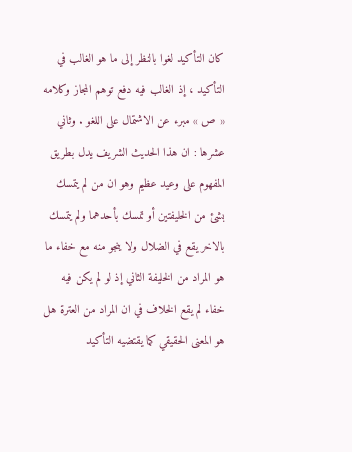كان التأكيد لغوا بالنظر إلى ما هو الغالب في التأكيد ، إذ الغالب فيه دفع توهم المجاز وكلامه « ص » مبرء عن الاشتمال على اللغو . وثاني عشرها : ان هذا الحديث الشريف يدل بطريق المفهوم على وعيد عظيم وهو ان من لم يتمسك بشئ من الخليفتين أو تمسك بأحدهما ولم يتمسك بالاخر يقع في الضلال ولا ينجو منه مع خفاء ما هو المراد من الخليفة الثاني إذ لو لم يكن فيه خفاء لم يقع الخلاف في ان المراد من العترة هل هو المعنى الحقيقي كما يقتضيه التأكيد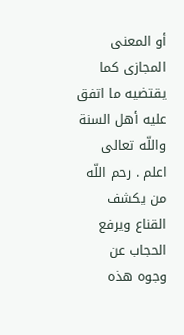أو المعنى المجازى كما يقتضيه ما اتفق عليه أهل السنة واللّه تعالى اعلم . رحم اللّه من يكشف القناع ويرفع الحجاب عن وجوه هذه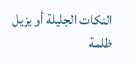النكات الجليلة أو يزيل ظلمة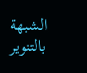الشبهة بالتنوير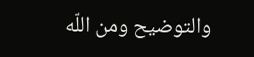والتوضيح ومن اللّه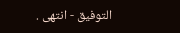التوفيق - انتهى .